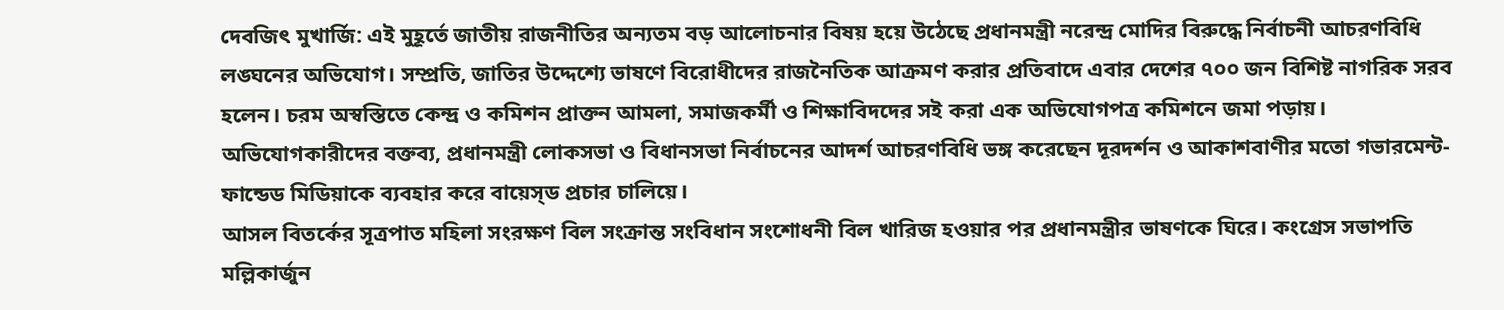দেবজিৎ মুখার্জি: এই মুহূর্তে জাতীয় রাজনীতির অন্যতম বড় আলোচনার বিষয় হয়ে উঠেছে প্রধানমন্ত্রী নরেন্দ্র মোদির বিরুদ্ধে নির্বাচনী আচরণবিধি লঙ্ঘনের অভিযোগ। সম্প্রতি, জাতির উদ্দেশ্যে ভাষণে বিরোধীদের রাজনৈতিক আক্রমণ করার প্রতিবাদে এবার দেশের ৭০০ জন বিশিষ্ট নাগরিক সরব হলেন। চরম অস্বস্তিতে কেন্দ্র ও কমিশন প্রাক্তন আমলা, সমাজকর্মী ও শিক্ষাবিদদের সই করা এক অভিযোগপত্র কমিশনে জমা পড়ায়। অভিযোগকারীদের বক্তব্য, প্রধানমন্ত্রী লোকসভা ও বিধানসভা নির্বাচনের আদর্শ আচরণবিধি ভঙ্গ করেছেন দূরদর্শন ও আকাশবাণীর মতো গভারমেন্ট-ফান্ডেড মিডিয়াকে ব্যবহার করে বায়েস্ড প্রচার চালিয়ে।
আসল বিতর্কের সূত্রপাত মহিলা সংরক্ষণ বিল সংক্রান্ত সংবিধান সংশোধনী বিল খারিজ হওয়ার পর প্রধানমন্ত্রীর ভাষণকে ঘিরে। কংগ্রেস সভাপতি মল্লিকার্জুন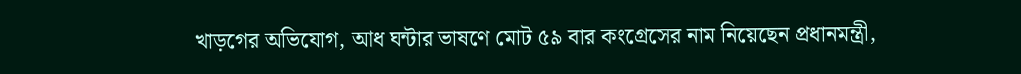খাড়গের অভিযোগ, আধ ঘন্টার ভাষণে মোট ৫৯ বার কংগ্রেসের নাম নিয়েছেন প্রধানমন্ত্রী,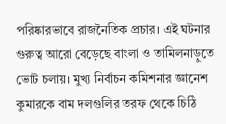পরিষ্কারভাবে রাজনৈতিক প্রচার। এই ঘটনার গুরুত্ব আরো বেড়েছে বাংলা ও তামিলনাড়ুতে ভোট চলায়। মুখ্য নির্বাচন কমিশনার জ্ঞানেশ কুমারকে বাম দলগুলির তরফ থেকে চিঠি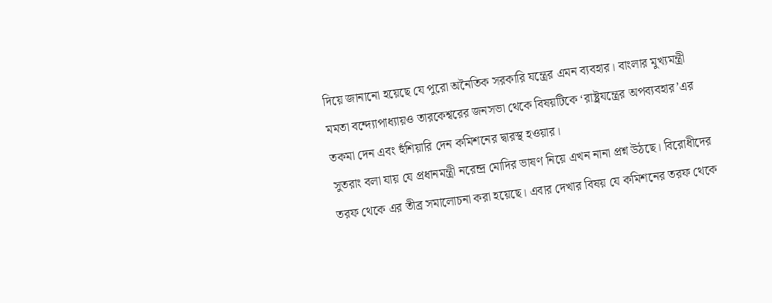দিয়ে জানানো হয়েছে যে পুরো অনৈতিক সরকারি যন্ত্রের এমন ব্যবহার। বাংলার মুখ্যমন্ত্রী মমতা বন্দ্যোপাধ্যায়ও তারকেশ্বরের জনসভা থেকে বিষয়টিকে ‘রাষ্ট্রযন্ত্রের অপব্যবহার’এর তকমা দেন এবং হুঁশিয়ারি দেন কমিশনের দ্বারস্থ হওয়ার।
সুতরাং বলা যায় যে প্রধানমন্ত্রী নরেন্দ্র মোদির ভাষণ নিয়ে এখন নানা প্রশ্ন উঠছে। বিরোধীদের তরফ থেকে এর তীব্র সমালোচনা করা হয়েছে। এবার দেখার বিষয় যে কমিশনের তরফ থেকে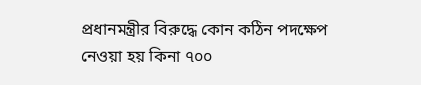প্রধানমন্ত্রীর বিরুদ্ধে কোন কঠিন পদক্ষেপ নেওয়া হয় কিনা ৭০০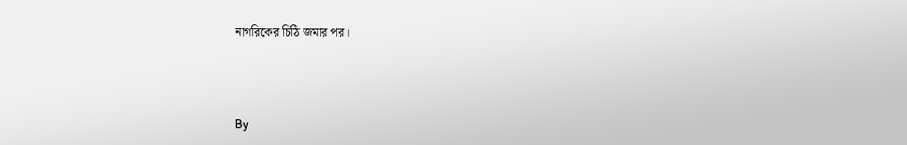নাগরিকের চিঠি জমার পর।



By